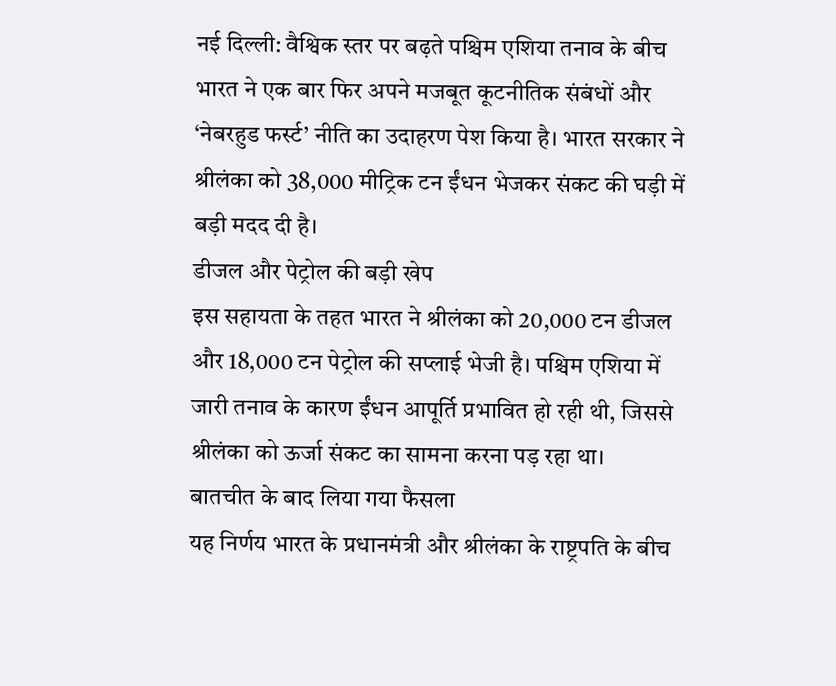नई दिल्ली: वैश्विक स्तर पर बढ़ते पश्चिम एशिया तनाव के बीच भारत ने एक बार फिर अपने मजबूत कूटनीतिक संबंधों और ‘नेबरहुड फर्स्ट’ नीति का उदाहरण पेश किया है। भारत सरकार ने श्रीलंका को 38,000 मीट्रिक टन ईंधन भेजकर संकट की घड़ी में बड़ी मदद दी है।
डीजल और पेट्रोल की बड़ी खेप
इस सहायता के तहत भारत ने श्रीलंका को 20,000 टन डीजल और 18,000 टन पेट्रोल की सप्लाई भेजी है। पश्चिम एशिया में जारी तनाव के कारण ईंधन आपूर्ति प्रभावित हो रही थी, जिससे श्रीलंका को ऊर्जा संकट का सामना करना पड़ रहा था।
बातचीत के बाद लिया गया फैसला
यह निर्णय भारत के प्रधानमंत्री और श्रीलंका के राष्ट्रपति के बीच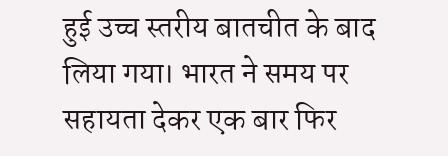हुई उच्च स्तरीय बातचीत के बाद लिया गया। भारत ने समय पर सहायता देकर एक बार फिर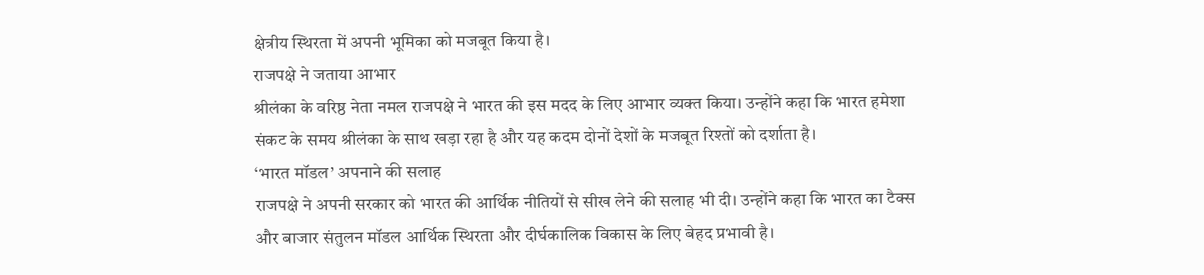क्षेत्रीय स्थिरता में अपनी भूमिका को मजबूत किया है।
राजपक्षे ने जताया आभार
श्रीलंका के वरिष्ठ नेता नमल राजपक्षे ने भारत की इस मदद के लिए आभार व्यक्त किया। उन्होंने कहा कि भारत हमेशा संकट के समय श्रीलंका के साथ खड़ा रहा है और यह कदम दोनों देशों के मजबूत रिश्तों को दर्शाता है।
‘भारत मॉडल’ अपनाने की सलाह
राजपक्षे ने अपनी सरकार को भारत की आर्थिक नीतियों से सीख लेने की सलाह भी दी। उन्होंने कहा कि भारत का टैक्स और बाजार संतुलन मॉडल आर्थिक स्थिरता और दीर्घकालिक विकास के लिए बेहद प्रभावी है।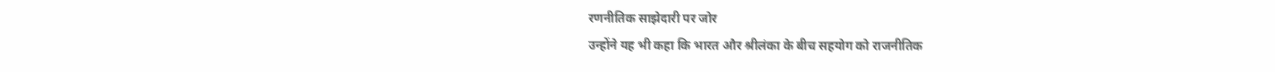रणनीतिक साझेदारी पर जोर
उन्होंने यह भी कहा कि भारत और श्रीलंका के बीच सहयोग को राजनीतिक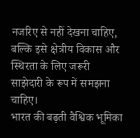नजरिए से नहीं देखना चाहिए, बल्कि इसे क्षेत्रीय विकास और स्थिरता के लिए जरूरी साझेदारी के रूप में समझना चाहिए।
भारत की बढ़ती वैश्विक भूमिका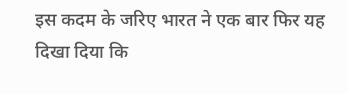इस कदम के जरिए भारत ने एक बार फिर यह दिखा दिया कि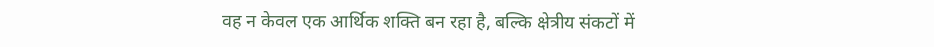वह न केवल एक आर्थिक शक्ति बन रहा है, बल्कि क्षेत्रीय संकटों में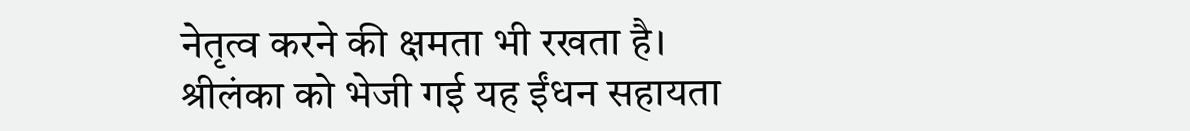नेतृत्व करने की क्षमता भी रखता है।
श्रीलंका को भेजी गई यह ईंधन सहायता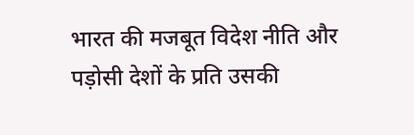भारत की मजबूत विदेश नीति और पड़ोसी देशों के प्रति उसकी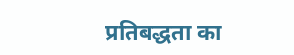प्रतिबद्धता का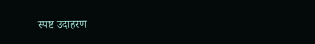स्पष्ट उदाहरण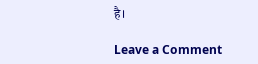है।

Leave a Comment